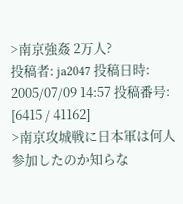>南京強姦 2万人?
投稿者: ja2047 投稿日時: 2005/07/09 14:57 投稿番号: [6415 / 41162]
>南京攻城戦に日本軍は何人参加したのか知らな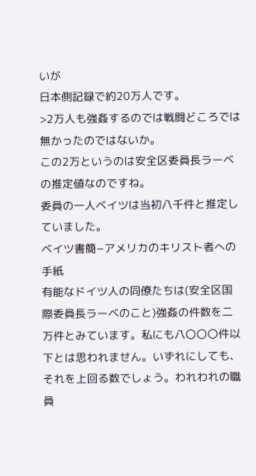いが
日本側記録で約20万人です。
>2万人も強姦するのでは戦闘どころでは無かったのではないか。
この2万というのは安全区委員長ラーベの推定値なのですね。
委員の一人ベイツは当初八千件と推定していました。
ベイツ書簡−アメリカのキリスト者への手紙
有能なドイツ人の同僚たちは(安全区国際委員長ラーベのこと)強姦の件数を二万件とみています。私にも八〇〇〇件以下とは思われません。いずれにしても、それを上回る数でしょう。われわれの職員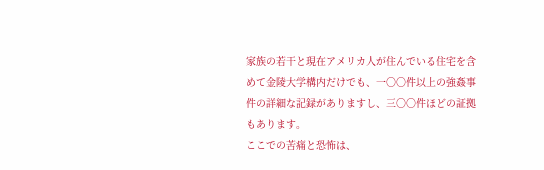家族の若干と現在アメリカ人が住んでいる住宅を含めて金陵大学構内だけでも、一〇〇件以上の強姦事件の詳細な記録がありますし、三〇〇件ほどの証拠もあります。
ここでの苦痛と恐怖は、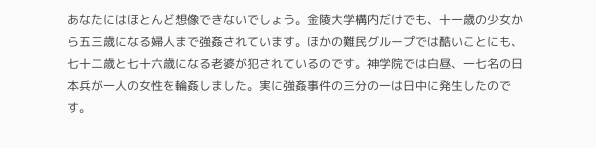あなたにはほとんど想像できないでしょう。金陵大学構内だけでも、十一歳の少女から五三歳になる婦人まで強姦されています。ほかの難民グループでは酷いことにも、七十二歳と七十六歳になる老婆が犯されているのです。神学院では白昼、一七名の日本兵が一人の女性を輪姦しました。実に強姦事件の三分の一は日中に発生したのです。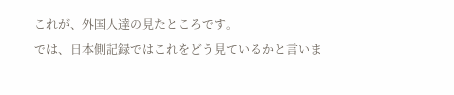これが、外国人達の見たところです。
では、日本側記録ではこれをどう見ているかと言いま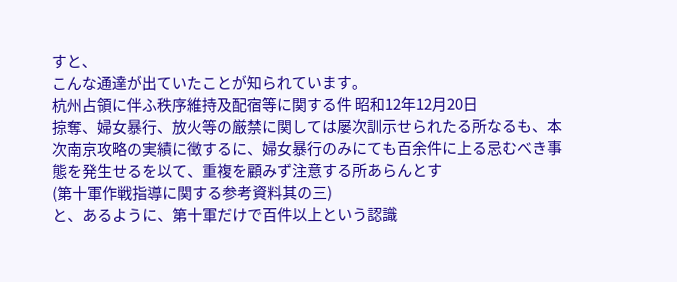すと、
こんな通達が出ていたことが知られています。
杭州占領に伴ふ秩序維持及配宿等に関する件 昭和12年12月20日
掠奪、婦女暴行、放火等の厳禁に関しては屡次訓示せられたる所なるも、本次南京攻略の実績に徴するに、婦女暴行のみにても百余件に上る忌むべき事態を発生せるを以て、重複を顧みず注意する所あらんとす
(第十軍作戦指導に関する参考資料其の三)
と、あるように、第十軍だけで百件以上という認識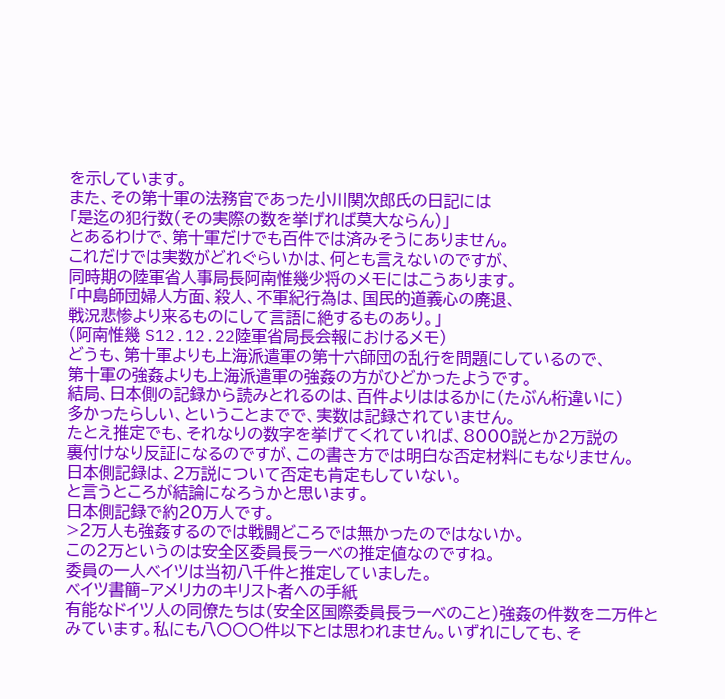を示しています。
また、その第十軍の法務官であった小川関次郎氏の日記には
「是迄の犯行数(その実際の数を挙げれば莫大ならん)」
とあるわけで、第十軍だけでも百件では済みそうにありません。
これだけでは実数がどれぐらいかは、何とも言えないのですが、
同時期の陸軍省人事局長阿南惟幾少将のメモにはこうあります。
「中島師団婦人方面、殺人、不軍紀行為は、国民的道義心の廃退、
戦況悲惨より来るものにして言語に絶するものあり。」
(阿南惟幾 S12.12.22陸軍省局長会報におけるメモ)
どうも、第十軍よりも上海派遣軍の第十六師団の乱行を問題にしているので、
第十軍の強姦よりも上海派遣軍の強姦の方がひどかったようです。
結局、日本側の記録から読みとれるのは、百件よりははるかに(たぶん桁違いに)
多かったらしい、ということまでで、実数は記録されていません。
たとえ推定でも、それなりの数字を挙げてくれていれば、8000説とか2万説の
裏付けなり反証になるのですが、この書き方では明白な否定材料にもなりません。
日本側記録は、2万説について否定も肯定もしていない。
と言うところが結論になろうかと思います。
日本側記録で約20万人です。
>2万人も強姦するのでは戦闘どころでは無かったのではないか。
この2万というのは安全区委員長ラーベの推定値なのですね。
委員の一人ベイツは当初八千件と推定していました。
ベイツ書簡−アメリカのキリスト者への手紙
有能なドイツ人の同僚たちは(安全区国際委員長ラーベのこと)強姦の件数を二万件とみています。私にも八〇〇〇件以下とは思われません。いずれにしても、そ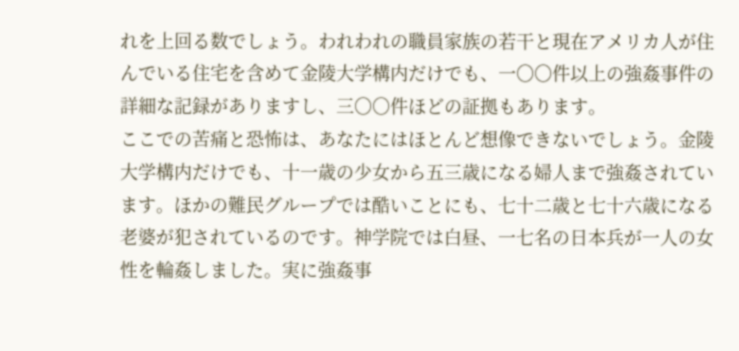れを上回る数でしょう。われわれの職員家族の若干と現在アメリカ人が住んでいる住宅を含めて金陵大学構内だけでも、一〇〇件以上の強姦事件の詳細な記録がありますし、三〇〇件ほどの証拠もあります。
ここでの苦痛と恐怖は、あなたにはほとんど想像できないでしょう。金陵大学構内だけでも、十一歳の少女から五三歳になる婦人まで強姦されています。ほかの難民グループでは酷いことにも、七十二歳と七十六歳になる老婆が犯されているのです。神学院では白昼、一七名の日本兵が一人の女性を輪姦しました。実に強姦事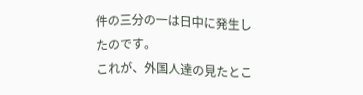件の三分の一は日中に発生したのです。
これが、外国人達の見たとこ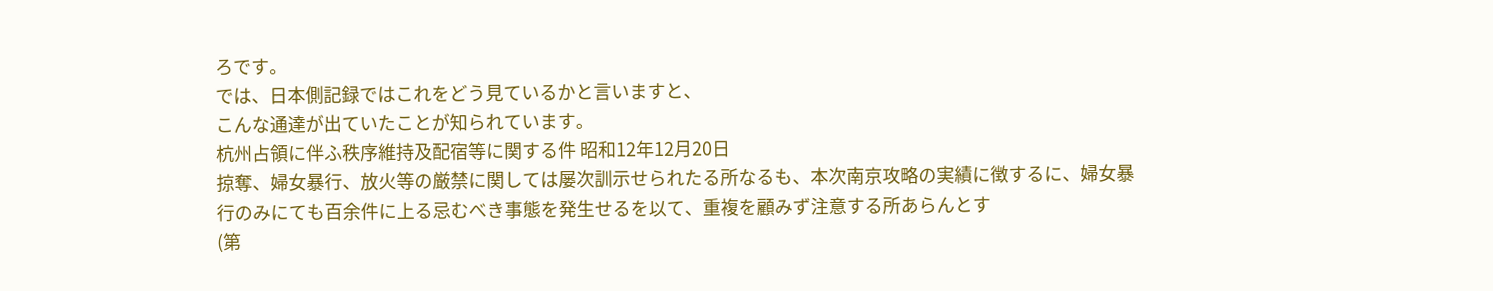ろです。
では、日本側記録ではこれをどう見ているかと言いますと、
こんな通達が出ていたことが知られています。
杭州占領に伴ふ秩序維持及配宿等に関する件 昭和12年12月20日
掠奪、婦女暴行、放火等の厳禁に関しては屡次訓示せられたる所なるも、本次南京攻略の実績に徴するに、婦女暴行のみにても百余件に上る忌むべき事態を発生せるを以て、重複を顧みず注意する所あらんとす
(第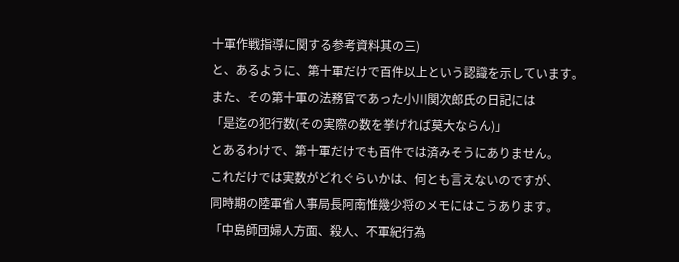十軍作戦指導に関する参考資料其の三)
と、あるように、第十軍だけで百件以上という認識を示しています。
また、その第十軍の法務官であった小川関次郎氏の日記には
「是迄の犯行数(その実際の数を挙げれば莫大ならん)」
とあるわけで、第十軍だけでも百件では済みそうにありません。
これだけでは実数がどれぐらいかは、何とも言えないのですが、
同時期の陸軍省人事局長阿南惟幾少将のメモにはこうあります。
「中島師団婦人方面、殺人、不軍紀行為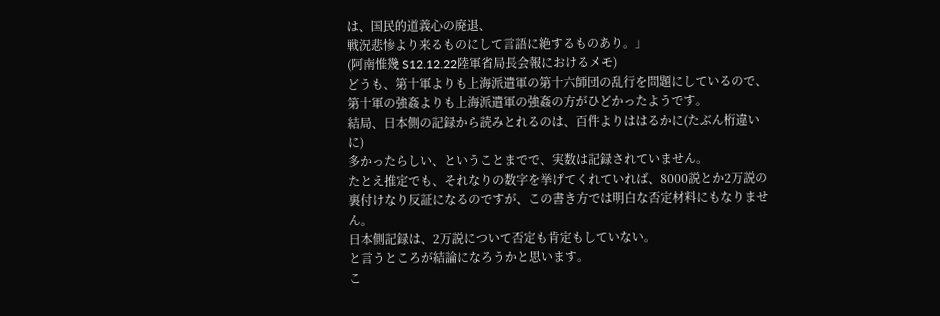は、国民的道義心の廃退、
戦況悲惨より来るものにして言語に絶するものあり。」
(阿南惟幾 S12.12.22陸軍省局長会報におけるメモ)
どうも、第十軍よりも上海派遣軍の第十六師団の乱行を問題にしているので、
第十軍の強姦よりも上海派遣軍の強姦の方がひどかったようです。
結局、日本側の記録から読みとれるのは、百件よりははるかに(たぶん桁違いに)
多かったらしい、ということまでで、実数は記録されていません。
たとえ推定でも、それなりの数字を挙げてくれていれば、8000説とか2万説の
裏付けなり反証になるのですが、この書き方では明白な否定材料にもなりません。
日本側記録は、2万説について否定も肯定もしていない。
と言うところが結論になろうかと思います。
こ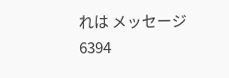れは メッセージ 6394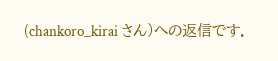(chankoro_kirai さん)への返信です.